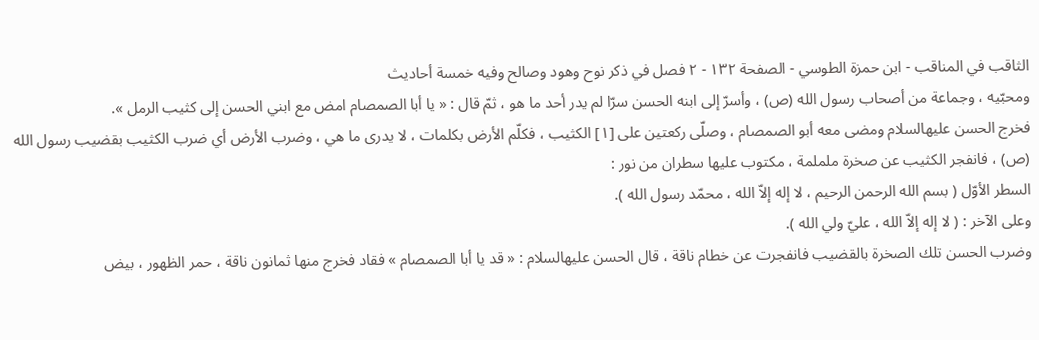الثاقب في المناقب - ابن حمزة الطوسي - الصفحة ١٣٢ - ٢ فصل في ذكر نوح وهود وصالح وفيه خمسة أحاديث
ومحبّيه ، وجماعة من أصحاب رسول الله (ص) ، وأسرّ إلى ابنه الحسن سرّا لم يدر أحد ما هو ، ثمّ قال : « يا أبا الصمصام امض مع ابني الحسن إلى كثيب الرمل ».
فخرج الحسن عليهالسلام ومضى معه أبو الصمصام ، وصلّى ركعتين على [١] الكثيب ، فكلّم الأرض بكلمات ، لا يدرى ما هي ، وضرب الأرض أي ضرب الكثيب بقضيب رسول الله (ص) ، فانفجر الكثيب عن صخرة ململمة ، مكتوب عليها سطران من نور :
السطر الأوّل ( بسم الله الرحمن الرحيم ، لا إله إلاّ الله ، محمّد رسول الله ).
وعلى الآخر : ( لا إله إلاّ الله ، عليّ ولي الله ).
وضرب الحسن تلك الصخرة بالقضيب فانفجرت عن خطام ناقة ، قال الحسن عليهالسلام : « قد يا أبا الصمصام » فقاد فخرج منها ثمانون ناقة ، حمر الظهور ، بيض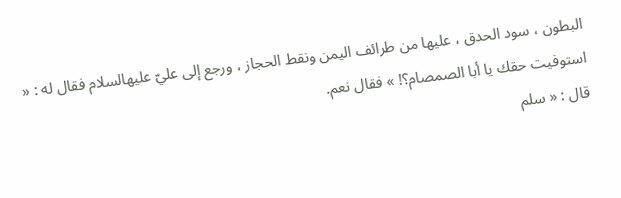البطون ، سود الحدق ، عليها من طرائف اليمن ونقط الحجاز ، ورجع إلى عليّ عليهالسلام فقال له : « استوفيت حقك يا أبا الصمصام؟! » فقال نعم.
قال : « سلم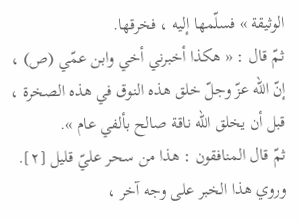الوثيقة » فسلّمها إليه ، فخرقها.
ثمّ قال : « هكذا أخبرني أخي وابن عمّي (ص) ، إنّ الله عزّ وجلّ خلق هذه النوق في هذه الصخرة ، قبل أن يخلق الله ناقة صالح بألفي عام ».
ثمّ قال المنافقون : هذا من سحر عليّ قليل [٢].
وروي هذا الخبر على وجه آخر ،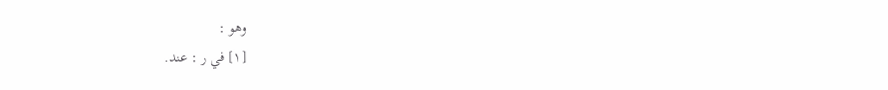وهو :
[١] في ر : عند.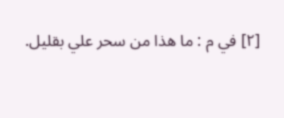[٢] في م : ما هذا من سحر علي بقليل.